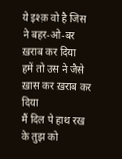ये इश्क़ वो है जिस ने बहर-ओ-बर ख़राब कर दिया
हमें तो उस ने जैसे ख़ास कर ख़राब कर दिया
मैं दिल पे हाथ रख के तुझ को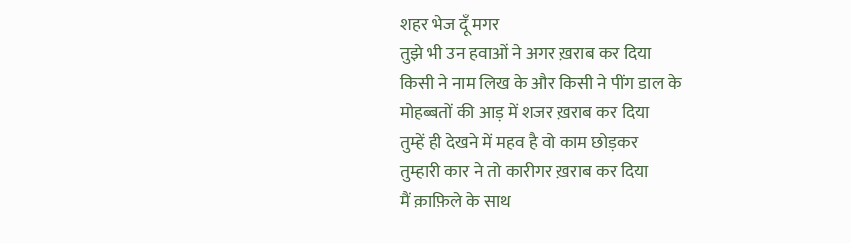शहर भेज दूँ मगर
तुझे भी उन हवाओं ने अगर ख़राब कर दिया
किसी ने नाम लिख के और किसी ने पींग डाल के
मोहब्बतों की आड़ में शजर ख़राब कर दिया
तुम्हें ही देखने में महव है वो काम छोड़कर
तुम्हारी कार ने तो कारीगर ख़राब कर दिया
मैं क़ाफ़िले के साथ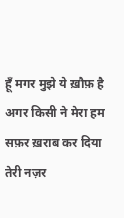हूँ मगर मुझे ये ख़ौफ़ है
अगर किसी ने मेरा हम सफ़र ख़राब कर दिया
तेरी नज़र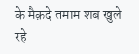के मैक़दे तमाम शब खुले रहे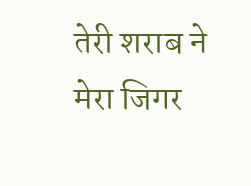तेरी शराब ने मेरा जिगर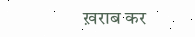ख़राब कर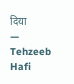दिया
— Tehzeeb Hafi